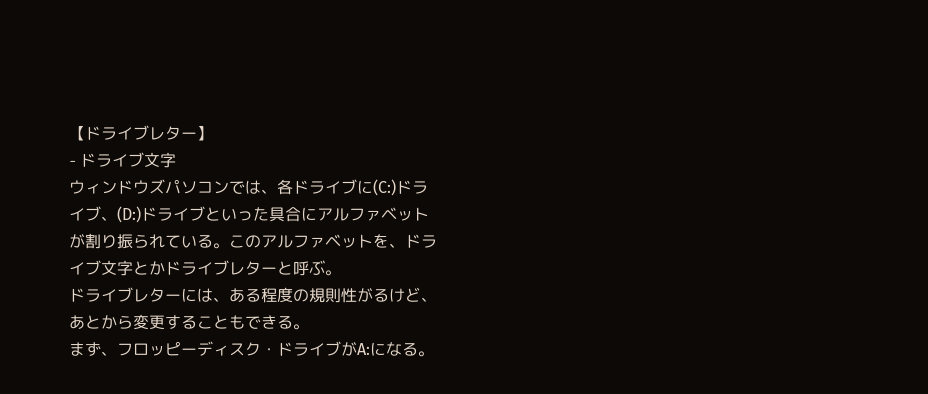【ドライブレター】
- ドライブ文字
ウィンドウズパソコンでは、各ドライブに(C:)ドライブ、(D:)ドライブといった具合にアルファベットが割り振られている。このアルファベットを、ドライブ文字とかドライブレターと呼ぶ。
ドライブレターには、ある程度の規則性がるけど、あとから変更することもできる。
まず、フロッピーディスク・ドライブがA:になる。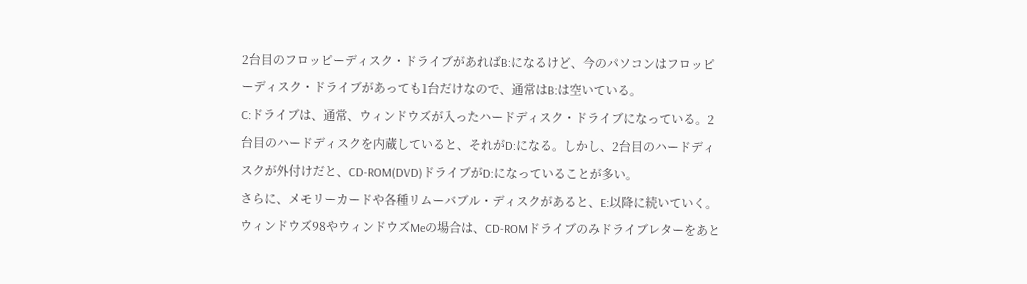2台目のフロッピーディスク・ドライブがあればB:になるけど、今のパソコンはフロッピーディスク・ドライブがあっても1台だけなので、通常はB:は空いている。
C:ドライブは、通常、ウィンドウズが入ったハードディスク・ドライブになっている。2台目のハードディスクを内蔵していると、それがD:になる。しかし、2台目のハードディスクが外付けだと、CD-ROM(DVD)ドライブがD:になっていることが多い。
さらに、メモリーカードや各種リムーバブル・ディスクがあると、E:以降に続いていく。
ウィンドウズ98やウィンドウズMeの場合は、CD-ROMドライブのみドライブレターをあと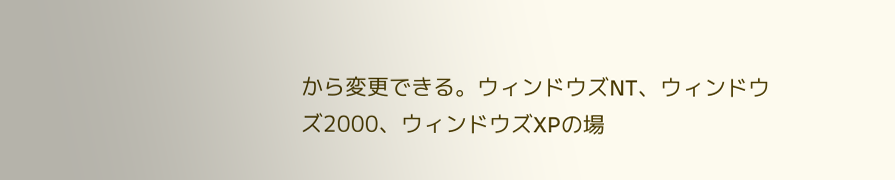から変更できる。ウィンドウズNT、ウィンドウズ2000、ウィンドウズXPの場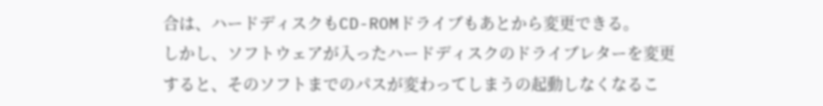合は、ハードディスクもCD-ROMドライブもあとから変更できる。
しかし、ソフトウェアが入ったハードディスクのドライブレターを変更すると、そのソフトまでのパスが変わってしまうの起動しなくなるこ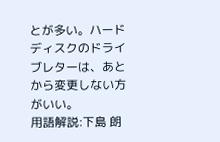とが多い。ハードディスクのドライブレターは、あとから変更しない方がいい。
用語解説:下島 朗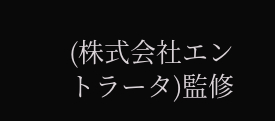(株式会社エントラータ)監修